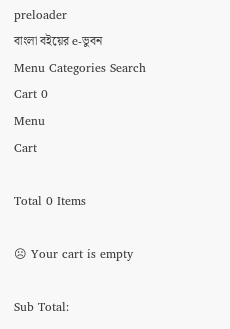preloader
বাংলা বইয়ের e-ভুবন
Menu Categories Search Cart 0
Menu
Cart

Total 0 Items

☹ Your cart is empty

Sub Total: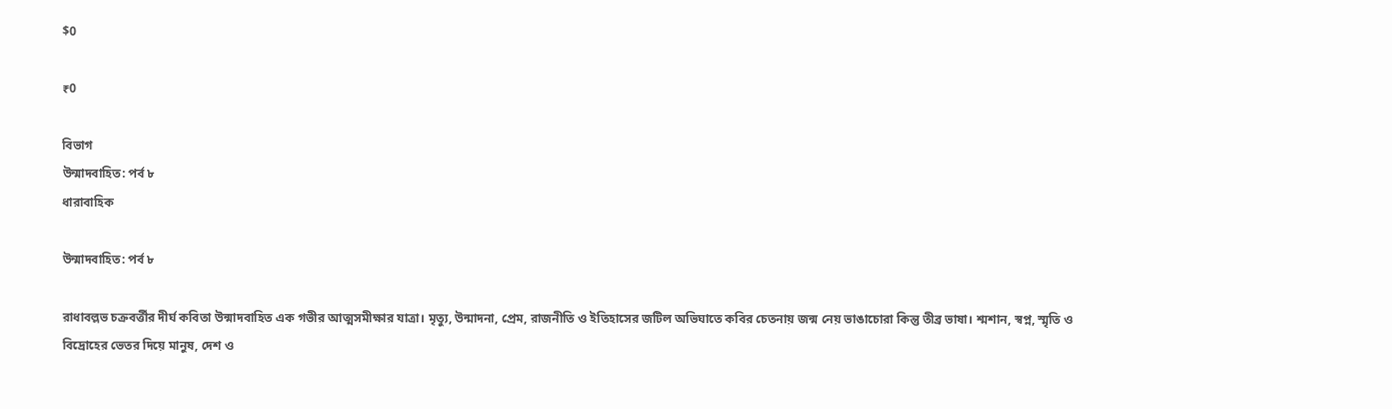$0

₹0

বিভাগ
উন্মাদবাহিত: পর্ব ৮
ধারাবাহিক

উন্মাদবাহিত: পর্ব ৮

রাধাবল্লভ চক্রবর্ত্তীর দীর্ঘ কবিতা উন্মাদবাহিত এক গভীর আত্মসমীক্ষার যাত্রা। মৃত্যু, উন্মাদনা, প্রেম, রাজনীতি ও ইতিহাসের জটিল অভিঘাতে কবির চেতনায় জন্ম নেয় ভাঙাচোরা কিন্তু তীব্র ভাষা। শ্মশান, স্বপ্ন, স্মৃতি ও বিদ্রোহের ভেতর দিয়ে মানুষ, দেশ ও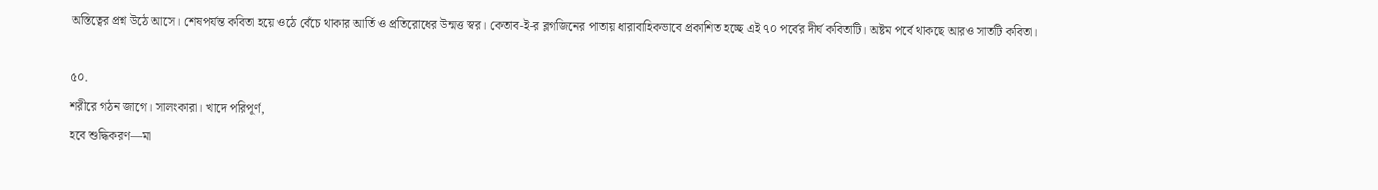অস্তিত্বের প্রশ্ন উঠে আসে। শেষপর্যন্ত কবিতা হয়ে ওঠে বেঁচে থাকার আর্তি ও প্রতিরোধের উন্মত্ত স্বর। কেতাব-ই-র ব্লগজিনের পাতায় ধারাবাহিকভাবে প্রকাশিত হচ্ছে এই ৭০ পর্বের দীর্ঘ কবিতাটি। অষ্টম পর্বে থাকছে আরও সাতটি কবিতা।

৫০.
শরীরে গঠন জাগে। সালংকারা। খাদে পরিপূর্ণ,
হবে শুদ্ধিকরণ—মা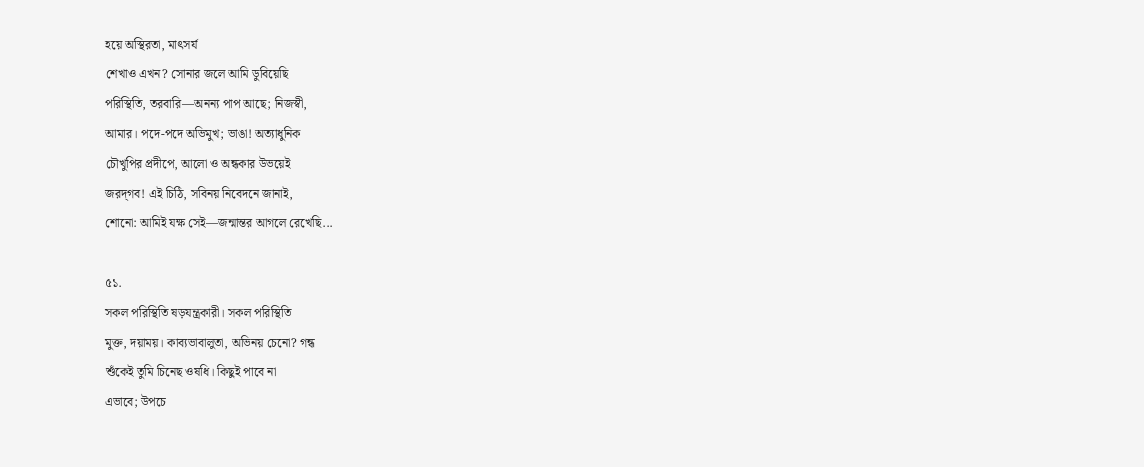হয়ে অস্থিরতা, মাৎসর্য
শেখাও এখন? সোনার জলে আমি ডুবিয়েছি
পরিস্থিতি, তরবারি—অনন্য পাপ আছে; নিজস্বী,
আমার। পদে-পদে অভিমুখ; ভাঙা! অত্যাধুনিক
চৌখুপির প্রদীপে, আলো ও অন্ধকার উভয়েই
জরদ্‌গব! এই চিঠি, সবিনয় নিবেদনে জানাই,
শোনো: আমিই যক্ষ সেই—জন্মান্তর আগলে রেখেছি...

৫১.
সকল পরিস্থিতি ষড়যন্ত্রকারী। সকল পরিস্থিতি
মুক্ত, দয়াময়। কাব্যভাবালুতা, অভিনয় চেনো? গন্ধ
শুঁকেই তুমি চিনেছ ওষধি। কিছুই পাবে না
এভাবে; উপচে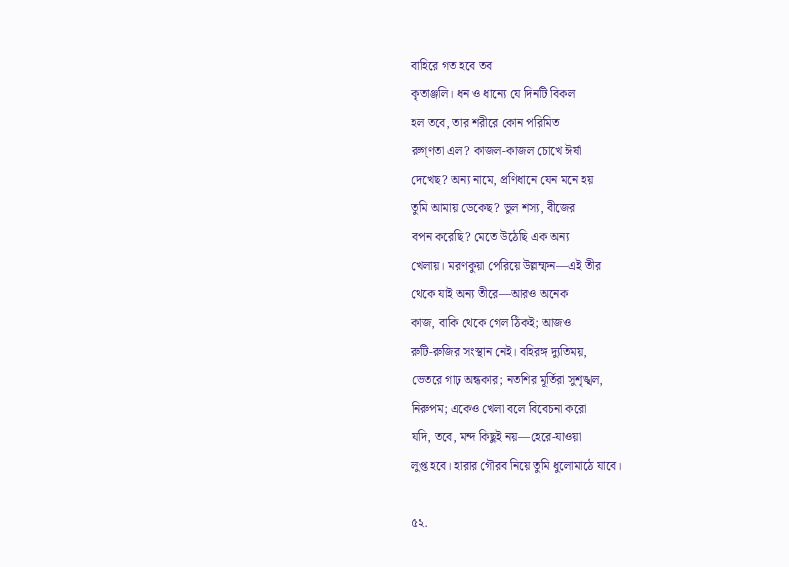বাহিরে গত হবে তব
কৃতাঞ্জলি। ধন ও ধান্যে যে দিনটি বিকল
হল তবে, তার শরীরে কোন পরিমিত
রুগ্‌ণতা এল? কাজল-কাজল চোখে ঈর্ষা
দেখেছ? অন্য নামে, প্রণিধানে যেন মনে হয়
তুমি আমায় ডেকেছ? ভুল শস্য, বীজের
বপন করেছি? মেতে উঠেছি এক অন্য
খেলায়। মরণকুয়া পেরিয়ে উল্লম্ফন—এই তীর
থেকে যাই অন্য তীরে—আরও অনেক
কাজ, বাকি থেকে গেল ঠিকই; আজও
রুটি-রুজির সংস্থান নেই। বহিরঙ্গ দ্যুতিময়,
ভেতরে গাঢ় অন্ধকার; নতশির মূর্তিরা সুশৃঙ্খল,
নিরুপম; একেও খেলা বলে বিবেচনা করো
যদি, তবে, মন্দ কিছুই নয়—হেরে-যাওয়া
লুপ্ত হবে। হারার গৌরব নিয়ে তুমি ধুলোমাঠে যাবে।

৫২.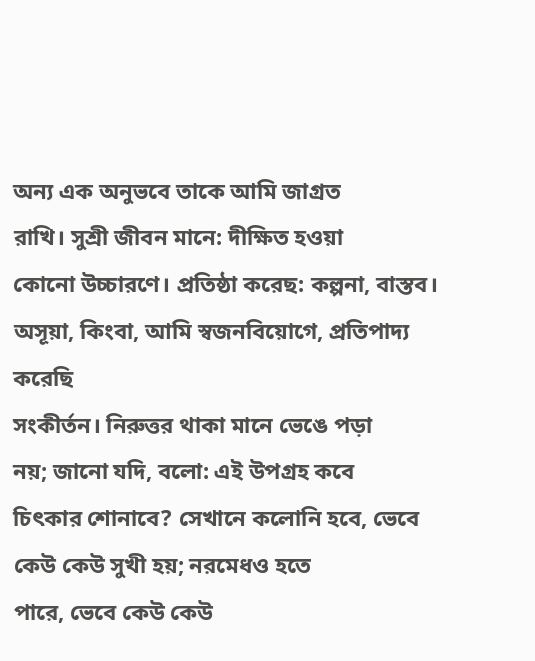অন্য এক অনুভবে তাকে আমি জাগ্রত
রাখি। সুশ্রী জীবন মানে: দীক্ষিত হওয়া
কোনো উচ্চারণে। প্রতিষ্ঠা করেছ: কল্পনা, বাস্তব।
অসূয়া, কিংবা, আমি স্বজনবিয়োগে, প্রতিপাদ্য করেছি
সংকীর্তন। নিরুত্তর থাকা মানে ভেঙে পড়া
নয়; জানো যদি, বলো: এই উপগ্রহ কবে
চিৎকার শোনাবে? সেখানে কলোনি হবে, ভেবে
কেউ কেউ সুখী হয়; নরমেধও হতে
পারে, ভেবে কেউ কেউ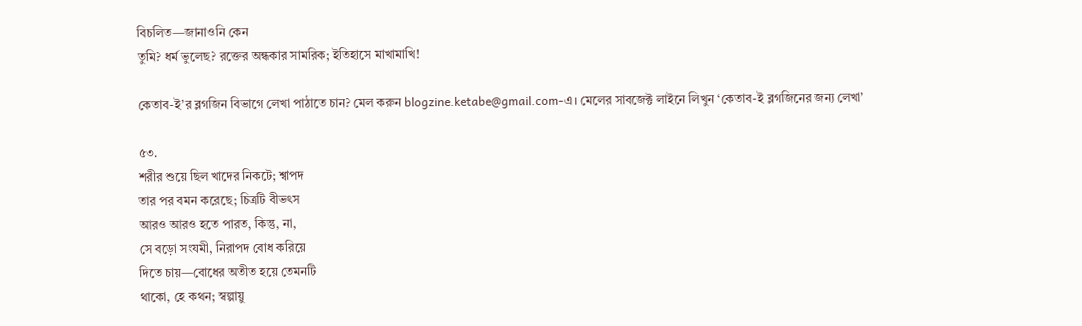বিচলিত—জানাওনি কেন
তুমি? ধর্ম ভুলেছ? রক্তের অন্ধকার সামরিক; ইতিহাসে মাখামাখি!

কেতাব-ই’র ব্লগজিন বিভাগে লেখা পাঠাতে চান? মেল করুন blogzine.ketabe@gmail.com-এ। মেলের সাবজেক্ট লাইনে লিখুন ‘কেতাব-ই ব্লগজিনের জন্য লেখা’

৫৩.
শরীর শুয়ে ছিল খাদের নিকটে; শ্বাপদ
তার পর বমন করেছে; চিত্রটি বীভৎস
আরও আরও হতে পারত, কিন্তু, না,
সে বড়ো সংযমী, নিরাপদ বোধ করিয়ে
দিতে চায়—বোধের অতীত হয়ে তেমনটি
থাকো, হে কথন; স্বল্পায়ু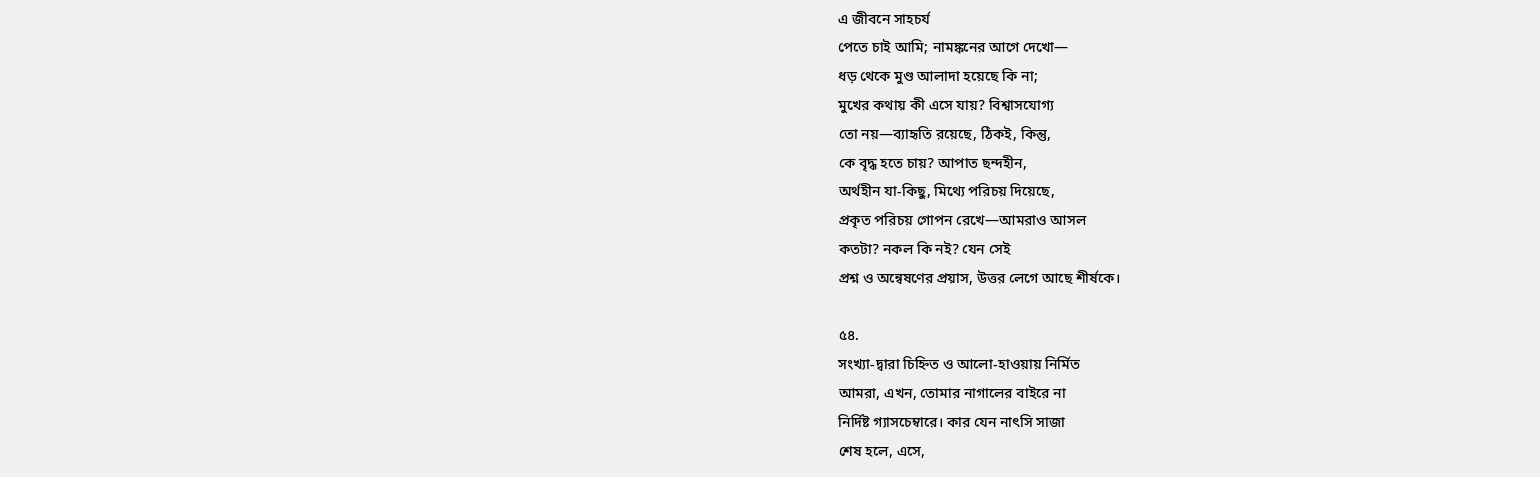এ জীবনে সাহচর্য
পেতে চাই আমি; নামঙ্কনের আগে দেখো—
ধড় থেকে মুণ্ড আলাদা হয়েছে কি না;
মুখের কথায় কী এসে যায়? বিশ্বাসযোগ্য
তো নয়—ব্যাহৃতি রয়েছে, ঠিকই, কিন্তু,
কে বৃদ্ধ হতে চায়? আপাত ছন্দহীন,
অর্থহীন যা-কিছু, মিথ্যে পরিচয় দিয়েছে,
প্রকৃত পরিচয় গোপন রেখে—আমরাও আসল
কতটা? নকল কি নই? যেন সেই
প্রশ্ন ও অন্বেষণের প্রয়াস, উত্তর লেগে আছে শীর্ষকে।

৫৪.
সংখ্যা-দ্বারা চিহ্নিত ও আলো-হাওয়ায় নির্মিত
আমরা, এখন, তোমার নাগালের বাইরে না
নির্দিষ্ট গ্যাসচেম্বারে। কার যেন নাৎসি সাজা
শেষ হলে, এসে,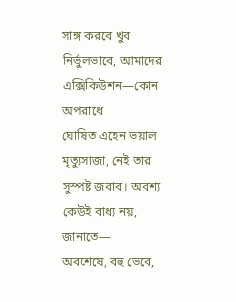সাঙ্গ করবে খুব
নির্ভুলভাবে, আমাদের এক্সিকিউশন—কোন অপরাধে
ঘোষিত এহেন ভয়াল মৃত্যুসাজা, নেই তার
সুস্পষ্ট জবাব। অবশ্য কেউই বাধ্য নয়, জানাতে—
অবশেষে, বহু ভেবে,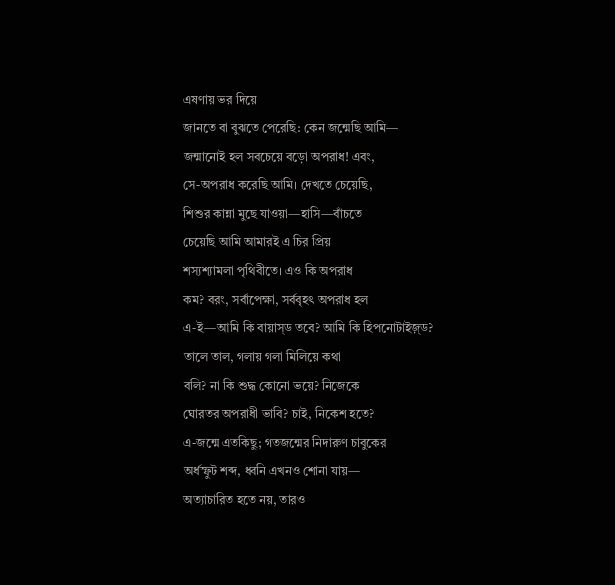এষণায় ভর দিয়ে
জানতে বা বুঝতে পেরেছি: কেন জন্মেছি আমি—
জন্মানোই হল সবচেয়ে বড়ো অপরাধ! এবং,
সে-অপরাধ করেছি আমি। দেখতে চেয়েছি,
শিশুর কান্না মুছে যাওয়া—হাসি—বাঁচতে
চেয়েছি আমি আমারই এ চির প্রিয়
শস্যশ্যামলা পৃথিবীতে। এও কি অপরাধ
কম? বরং, সর্বাপেক্ষা, সর্ববৃহৎ অপরাধ হল
এ-ই—আমি কি বায়াস্‌ড তবে? আমি কি হিপনোটাইজ়‌্ড?
তালে তাল, গলায় গলা মিলিয়ে কথা
বলি? না কি শুদ্ধ কোনো ভয়ে? নিজেকে
ঘোরতর অপরাধী ভাবি? চাই, নিকেশ হতে?
এ-জন্মে এতকিছু; গতজন্মের নিদারুণ চাবুকের
অর্ধস্ফুট শব্দ, ধ্বনি এখনও শোনা যায়—
অত্যাচারিত হতে নয়, তারও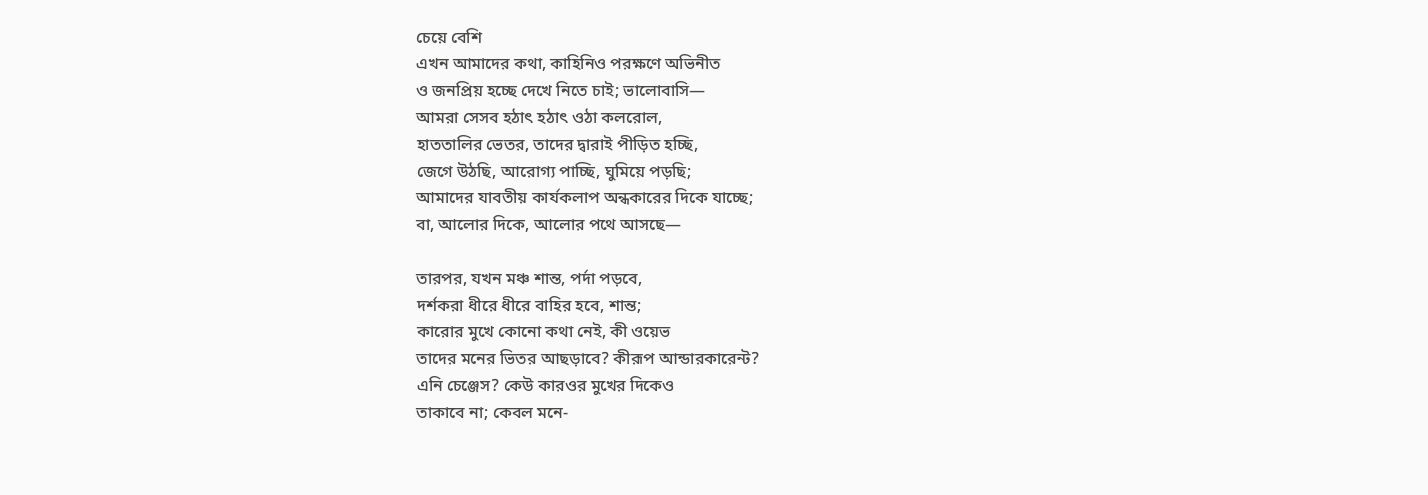চেয়ে বেশি
এখন আমাদের কথা, কাহিনিও পরক্ষণে অভিনীত
ও জনপ্রিয় হচ্ছে দেখে নিতে চাই; ভালোবাসি—
আমরা সেসব হঠাৎ হঠাৎ ওঠা কলরোল,
হাততালির ভেতর, তাদের দ্বারাই পীড়িত হচ্ছি,
জেগে উঠছি, আরোগ্য পাচ্ছি, ঘুমিয়ে পড়ছি;
আমাদের যাবতীয় কার্যকলাপ অন্ধকারের দিকে যাচ্ছে;
বা, আলোর দিকে, আলোর পথে আসছে—

তারপর, যখন মঞ্চ শান্ত, পর্দা পড়বে,
দর্শকরা ধীরে ধীরে বাহির হবে, শান্ত;
কারোর মুখে কোনো কথা নেই, কী ওয়েভ
তাদের মনের ভিতর আছড়াবে? কীরূপ আন্ডারকারেন্ট?
এনি চেঞ্জেস? কেউ কারওর মুখের দিকেও
তাকাবে না; কেবল মনে-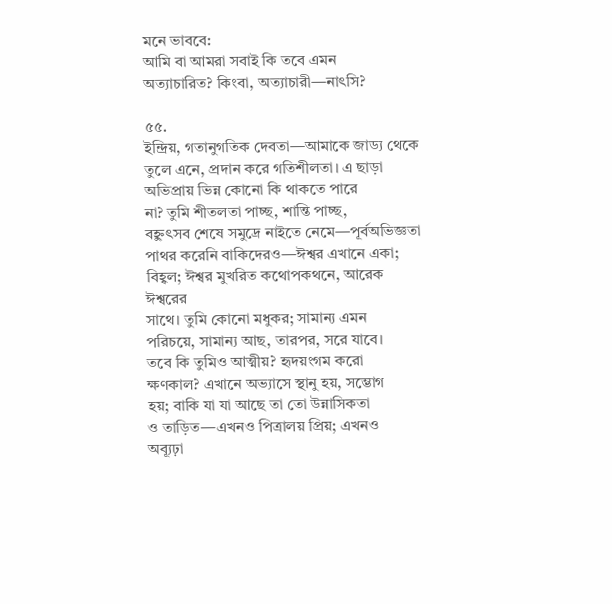মনে ভাববে:
আমি বা আমরা সবাই কি তবে এমন
অত্যাচারিত? কিংবা, অত্যাচারী—নাৎসি?

৫৫.
ইন্দ্রিয়, গতানুগতিক দেবতা—আমাকে জাড্য থেকে
তুলে এনে, প্রদান করে গতিশীলতা। এ ছাড়া
অভিপ্রায় ভিন্ন কোনো কি থাকতে পারে
না? তুমি শীতলতা পাচ্ছ, শান্তি পাচ্ছ,
বহ্নুৎসব শেষে সমুদ্রে নাইতে নেমে—পূর্বঅভিজ্ঞতা
পাথর করেনি বাকিদেরও—ঈশ্বর এখানে একা;
বিহ্বল; ঈশ্বর মুখরিত কথোপকথনে, আরেক ঈশ্বরের
সাথে। তুমি কোনো মধুকর; সামান্য এমন
পরিচয়ে, সামান্য আছ, তারপর, সরে যাবে।
তবে কি তুমিও আত্মীয়? হৃদয়ংগম করো
ক্ষণকাল? এখানে অভ্যাসে স্থানু হয়, সম্ভোগ
হয়; বাকি যা যা আছে তা তো উন্নাসিকতা
ও তাড়িত—এখনও পিত্রালয় প্রিয়; এখনও
অব্যূঢ়া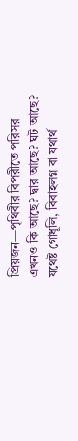প্রিয়জন—পৃথিবীর বিপরীতে পরিসর
এখনও কি আছে? দ্বার আছে? ঘট আছে?
যথেষ্ট গোধূলি, বিবাহলগ্ন বা যথার্থ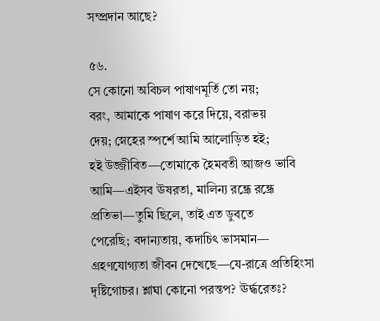সম্প্রদান আছে?

৫৬.
সে কোনো অবিচল পাষাণমূর্তি তো নয়;
বরং, আমাকে পাষাণ করে দিয়ে, বরাভয়
দেয়; স্নেহের স্পর্শে আমি আলোড়িত হ‌ই;
হই উজ্জীবিত—তোমাকে হৈমবতী আজও ভাবি
আমি—এইসব ঊষরতা, মালিন্য রন্ধ্রে রন্ধ্রে
প্রতিভা—তুমি ছিলে, তাই এত ডুবতে
পেরেছি; বদান্যতায়, কদাচিৎ ভাসমান—
গ্রহণযোগ্যতা জীবন দেখেছে—যে-রাত্রে প্রতিহিংসা
দৃষ্টিগোচর। শ্লাঘা কোনো পরন্তপ? ঊর্দ্ধরেতঃ?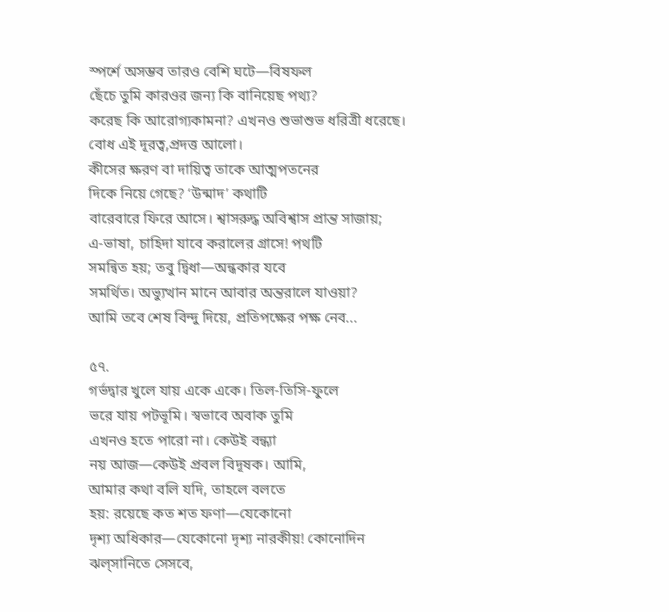স্পর্শে অসম্ভব তারও বেশি ঘটে—বিষফল
ছেঁচে তুমি কারওর জন্য কি বানিয়েছ পথ্য?
করেছ কি আরোগ্যকামনা? এখনও শুভাশুভ ধরিত্রী ধরেছে।
বোধ এই দূরত্ব,প্রদত্ত আলো।
কীসের ক্ষরণ বা দায়িত্ব তাকে আত্মপতনের
দিকে নিয়ে গেছে? ‘উন্মাদ’ কথাটি
বারেবারে ফিরে আসে। শ্বাসরুদ্ধ অবিশ্বাস প্রান্ত সাজায়;
এ-ভাষা, চাহিদা যাবে করালের গ্রাসে! পথটি
সমন্বিত হয়; তবু দ্বিধা—অন্ধকার যবে
সমর্থিত। অভ্যুত্থান মানে আবার অন্তরালে যাওয়া?
আমি তবে শেষ বিন্দু দিয়ে, প্রতিপক্ষের পক্ষ নেব...

৫৭.
গর্ভদ্বার খুলে যায় একে একে। তিল-তিসি-ফুলে
ভরে যায় পটভূমি। স্বভাবে অবাক তুমি
এখনও হতে পারো না। কেউই বন্ধ্যা
নয় আজ—কেউই প্রবল বিদূষক। আমি,
আমার কথা বলি যদি, তাহলে বলতে
হয়: রয়েছে কত শত ফণা—যেকোনো
দৃশ্য অধিকার—যেকোনো দৃশ্য নারকীয়! কোনোদিন
ঝল‌্সানিতে সেসবে,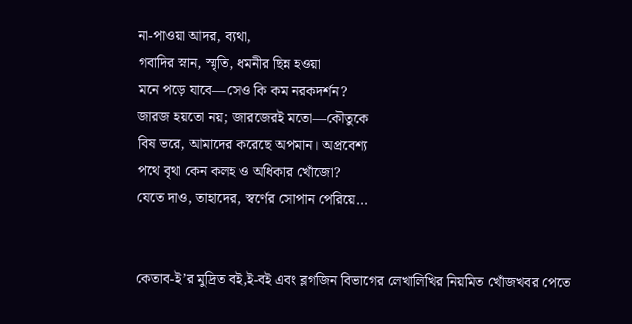না-পাওয়া আদর, ব্যথা,
গবাদির স্নান, স্মৃতি, ধমনীর ছিন্ন হওয়া
মনে পড়ে যাবে—সেও কি কম নরকদর্শন?
জারজ হয়তো নয়; জারজেরই মতো—কৌতুকে
বিষ ভরে, আমাদের করেছে অপমান। অপ্রবেশ্য
পথে বৃথা কেন কলহ ও অধিকার খোঁজো?
যেতে দাও, তাহাদের, স্বর্ণের সোপান পেরিয়ে...


কেতাব-ই’র মুদ্রিত বই,ই-বই এবং ব্লগজিন বিভাগের লেখালিখির নিয়মিত খোঁজখবর পেতে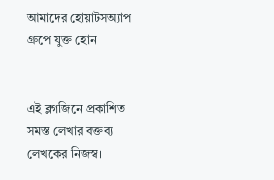আমাদের হোয়াটসঅ্যাপ গ্রুপে যুক্ত হোন


এই ব্লগজিনে প্রকাশিত সমস্ত লেখার বক্তব্য লেখকের নিজস্ব।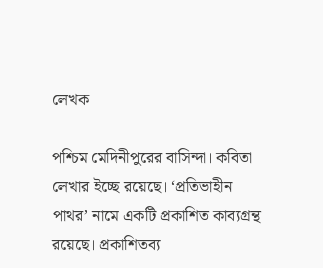লেখক

পশ্চিম মেদিনীপুরের বাসিন্দা। কবিতা লেখার ইচ্ছে রয়েছে। ‘প্রতিভাহীন পাথর’ নামে একটি প্রকাশিত কাব্যগ্রন্থ রয়েছে। প্রকাশিতব্য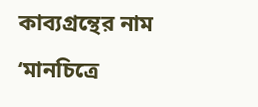কাব্যগ্রন্থের নাম ‘মানচিত্রে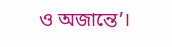ও অজান্তে’।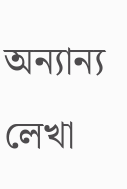অন্যান্য লেখা